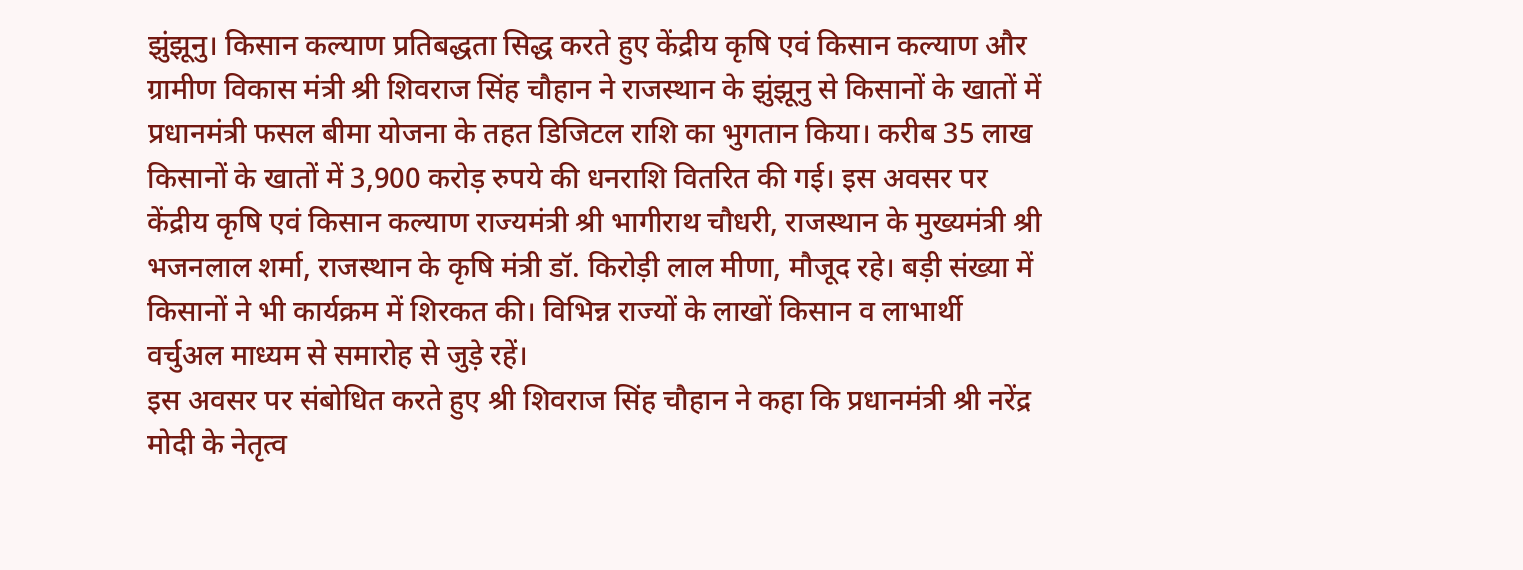झुंझूनु। किसान कल्याण प्रतिबद्धता सिद्ध करते हुए केंद्रीय कृषि एवं किसान कल्याण और ग्रामीण विकास मंत्री श्री शिवराज सिंह चौहान ने राजस्थान के झुंझूनु से किसानों के खातों में प्रधानमंत्री फसल बीमा योजना के तहत डिजिटल राशि का भुगतान किया। करीब 35 लाख किसानों के खातों में 3,900 करोड़ रुपये की धनराशि वितरित की गई। इस अवसर पर केंद्रीय कृषि एवं किसान कल्याण राज्यमंत्री श्री भागीराथ चौधरी, राजस्थान के मुख्यमंत्री श्री भजनलाल शर्मा, राजस्थान के कृषि मंत्री डॉ. किरोड़ी लाल मीणा, मौजूद रहे। बड़ी संख्या में किसानों ने भी कार्यक्रम में शिरकत की। विभिन्न राज्यों के लाखों किसान व लाभार्थी वर्चुअल माध्यम से समारोह से जुड़े रहें।
इस अवसर पर संबोधित करते हुए श्री शिवराज सिंह चौहान ने कहा कि प्रधानमंत्री श्री नरेंद्र मोदी के नेतृत्व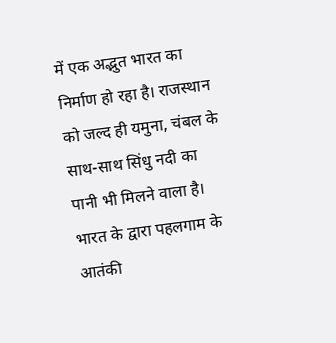में एक अद्भुत भारत का निर्माण हो रहा है। राजस्थान को जल्द ही यमुना, चंबल के साथ-साथ सिंधु नदी का पानी भी मिलने वाला है। भारत के द्वारा पहलगाम के आतंकी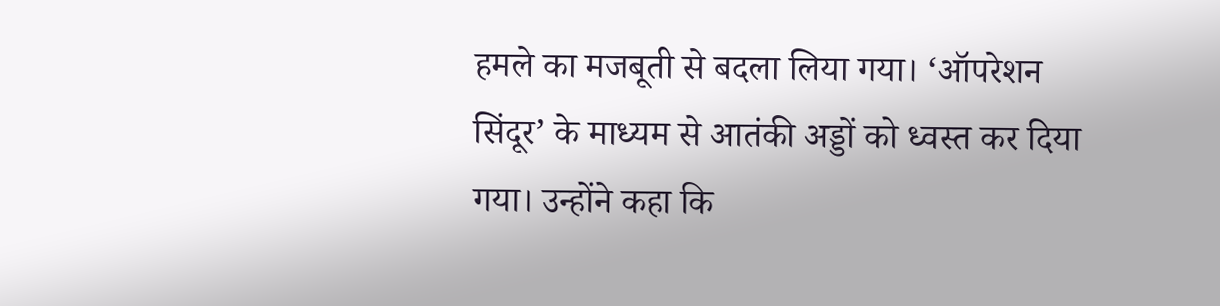हमले का मजबूती से बदला लिया गया। ‘ऑपरेशन सिंदूर’ के माध्यम से आतंकी अड्डों को ध्वस्त कर दिया गया। उन्होंने कहा कि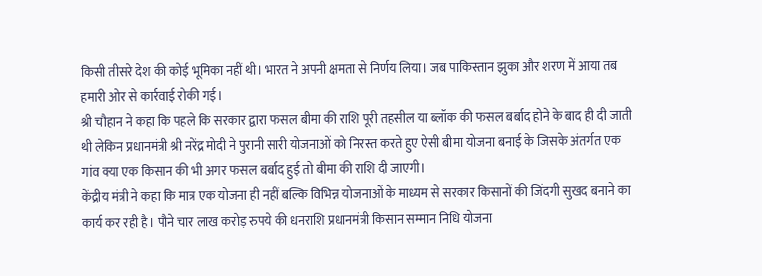किसी तीसरे देश की कोई भूमिका नहीं थी। भारत ने अपनी क्षमता से निर्णय लिया। जब पाकिस्तान झुका और शरण में आया तब हमारी ओर से कार्रवाई रोकी गई।
श्री चौहान ने कहा कि पहले कि सरकार द्वारा फसल बीमा की राशि पूरी तहसील या ब्लॉक की फसल बर्बाद होने के बाद ही दी जाती थी लेकिन प्रधानमंत्री श्री नरेंद्र मोदी ने पुरानी सारी योजनाओं को निरस्त करते हुए ऐसी बीमा योजना बनाई के जिसके अंतर्गत एक गांव क्या एक किसान की भी अगर फसल बर्बाद हुई तो बीमा की राशि दी जाएगी।
केंद्रीय मंत्री ने कहा कि मात्र एक योजना ही नहीं बल्कि विभिन्न योजनाओं के माध्यम से सरकार किसानों की जिंदगी सुखद बनाने का कार्य कर रही है। पौने चार लाख करोड़ रुपये की धनराशि प्रधानमंत्री किसान सम्मान निधि योजना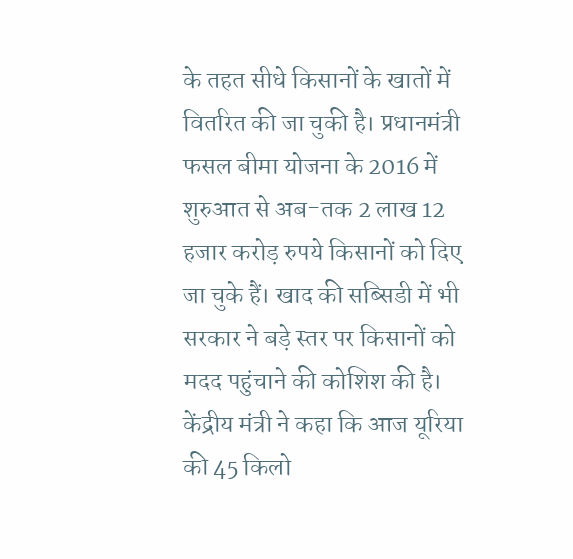के तहत सीधे किसानों के खातों में वितरित की जा चुकी है। प्रधानमंत्री फसल बीमा योजना के 2016 में शुरुआत से अब-तक 2 लाख 12 हजार करोड़ रुपये किसानों को दिए जा चुके हैं। खाद की सब्सिडी में भी सरकार ने बड़े स्तर पर किसानों को मदद पहुंचाने की कोशिश की है। केंद्रीय मंत्री ने कहा कि आज यूरिया की 45 किलो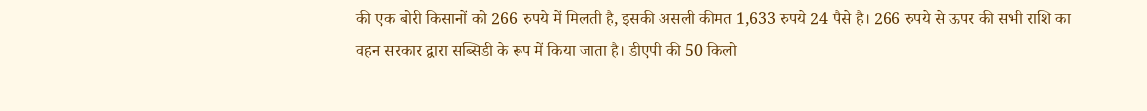की एक बोरी किसानों को 266 रुपये में मिलती है, इसकी असली कीमत 1,633 रुपये 24 पैसे है। 266 रुपये से ऊपर की सभी राशि का वहन सरकार द्वारा सब्सिडी के रूप में किया जाता है। डीएपी की 50 किलो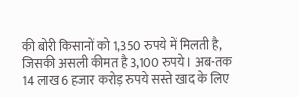की बोरी किसानों को 1,350 रुपये में मिलती है, जिसकी असली कीमत है 3,100 रुपये। अब-तक 14 लाख 6 हजार करोड़ रुपये सस्ते खाद के लिए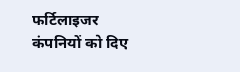फर्टिलाइजर कंपनियों को दिए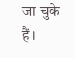जा चुके हैं।